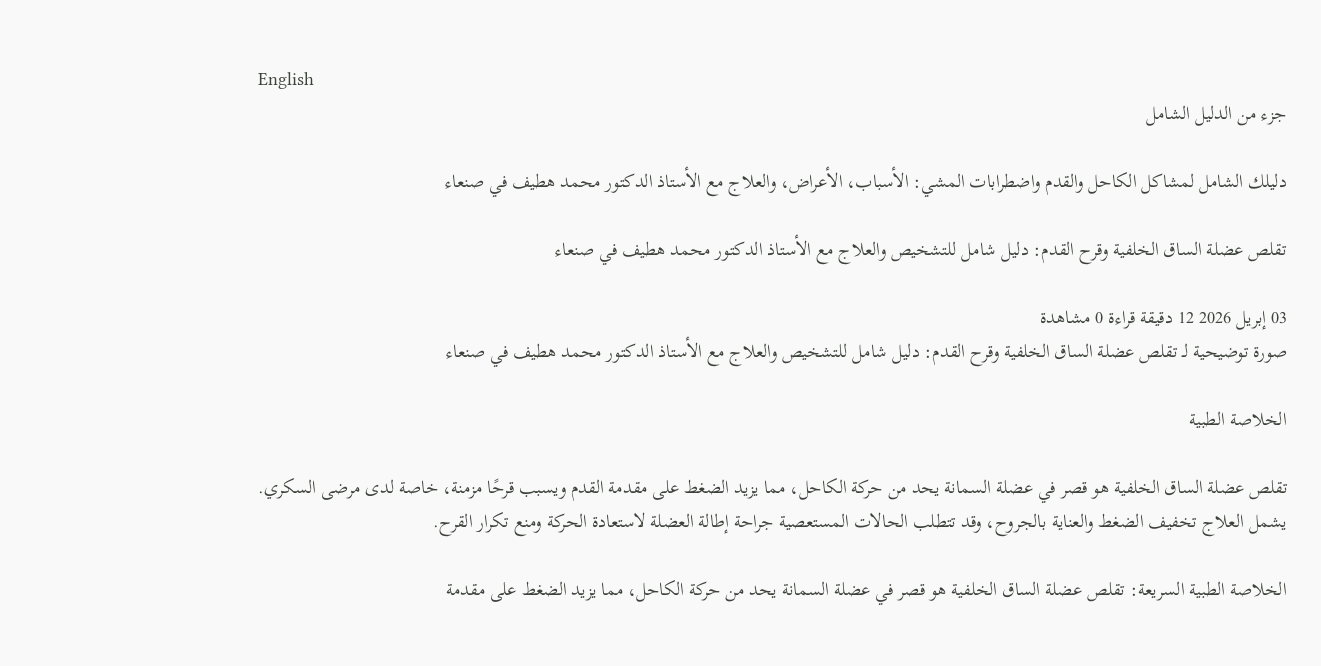English
جزء من الدليل الشامل

دليلك الشامل لمشاكل الكاحل والقدم واضطرابات المشي: الأسباب، الأعراض، والعلاج مع الأستاذ الدكتور محمد هطيف في صنعاء

تقلص عضلة الساق الخلفية وقرح القدم: دليل شامل للتشخيص والعلاج مع الأستاذ الدكتور محمد هطيف في صنعاء

03 إبريل 2026 12 دقيقة قراءة 0 مشاهدة
صورة توضيحية لـ تقلص عضلة الساق الخلفية وقرح القدم: دليل شامل للتشخيص والعلاج مع الأستاذ الدكتور محمد هطيف في صنعاء

الخلاصة الطبية

تقلص عضلة الساق الخلفية هو قصر في عضلة السمانة يحد من حركة الكاحل، مما يزيد الضغط على مقدمة القدم ويسبب قرحًا مزمنة، خاصة لدى مرضى السكري. يشمل العلاج تخفيف الضغط والعناية بالجروح، وقد تتطلب الحالات المستعصية جراحة إطالة العضلة لاستعادة الحركة ومنع تكرار القرح.

الخلاصة الطبية السريعة: تقلص عضلة الساق الخلفية هو قصر في عضلة السمانة يحد من حركة الكاحل، مما يزيد الضغط على مقدمة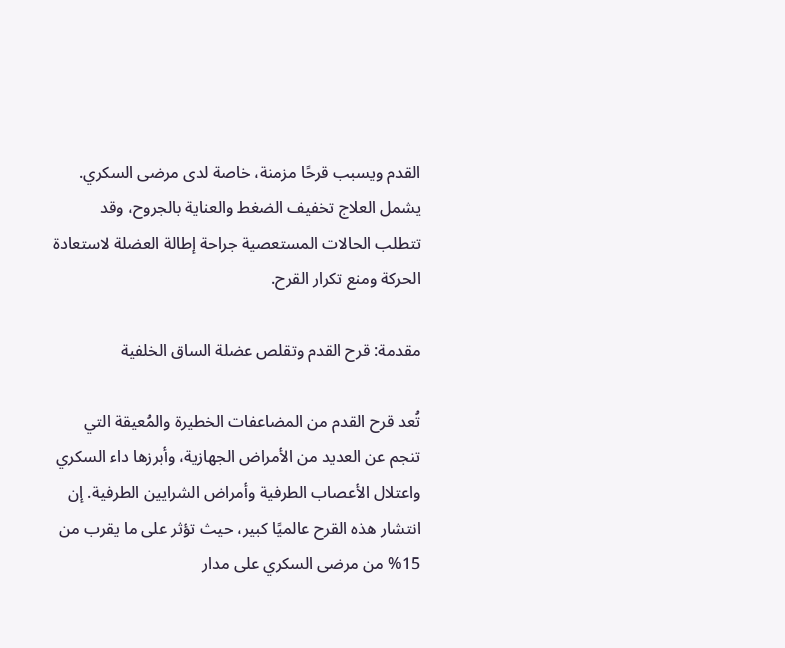القدم ويسبب قرحًا مزمنة، خاصة لدى مرضى السكري. يشمل العلاج تخفيف الضغط والعناية بالجروح، وقد تتطلب الحالات المستعصية جراحة إطالة العضلة لاستعادة الحركة ومنع تكرار القرح.

مقدمة: قرح القدم وتقلص عضلة الساق الخلفية

تُعد قرح القدم من المضاعفات الخطيرة والمُعيقة التي تنجم عن العديد من الأمراض الجهازية، وأبرزها داء السكري واعتلال الأعصاب الطرفية وأمراض الشرايين الطرفية. إن انتشار هذه القرح عالميًا كبير، حيث تؤثر على ما يقرب من 15% من مرضى السكري على مدار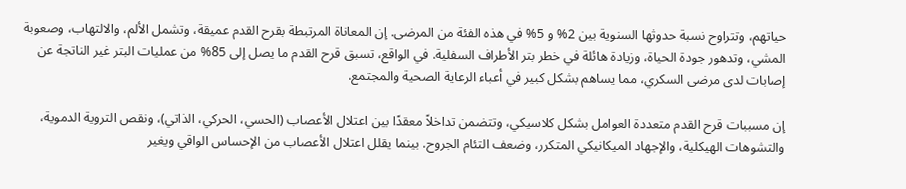حياتهم، وتتراوح نسبة حدوثها السنوية بين 2% و 5% في هذه الفئة من المرضى. إن المعاناة المرتبطة بقرح القدم عميقة، وتشمل الألم، والالتهاب، وصعوبة المشي، وتدهور جودة الحياة، وزيادة هائلة في خطر بتر الأطراف السفلية. في الواقع، تسبق قرح القدم ما يصل إلى 85% من عمليات البتر غير الناتجة عن إصابات لدى مرضى السكري، مما يساهم بشكل كبير في أعباء الرعاية الصحية والمجتمع.

إن مسببات قرح القدم متعددة العوامل بشكل كلاسيكي، وتتضمن تداخلاً معقدًا بين اعتلال الأعصاب (الحسي، الحركي، الذاتي)، ونقص التروية الدموية، والتشوهات الهيكلية، والإجهاد الميكانيكي المتكرر، وضعف التئام الجروح. بينما يقلل اعتلال الأعصاب من الإحساس الواقي ويغير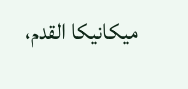ميكانيكا القدم،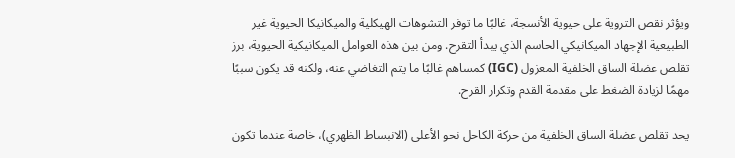ويؤثر نقص التروية على حيوية الأنسجة، غالبًا ما توفر التشوهات الهيكلية والميكانيكا الحيوية غير الطبيعية الإجهاد الميكانيكي الحاسم الذي يبدأ التقرح. ومن بين هذه العوامل الميكانيكية الحيوية، برز تقلص عضلة الساق الخلفية المعزول (IGC) كمساهم غالبًا ما يتم التغاضي عنه، ولكنه قد يكون سببًا مهمًا لزيادة الضغط على مقدمة القدم وتكرار القرح.

يحد تقلص عضلة الساق الخلفية من حركة الكاحل نحو الأعلى (الانبساط الظهري)، خاصة عندما تكون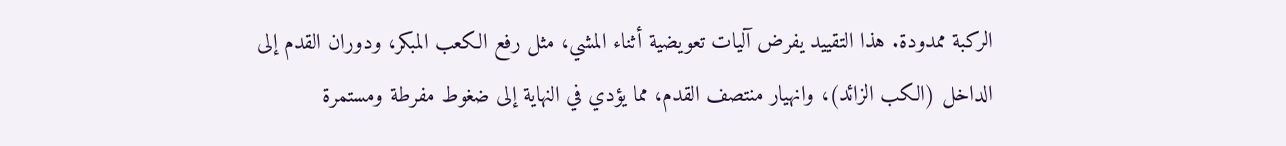الركبة ممدودة. هذا التقييد يفرض آليات تعويضية أثناء المشي، مثل رفع الكعب المبكر، ودوران القدم إلى الداخل (الكب الزائد)، وانهيار منتصف القدم، مما يؤدي في النهاية إلى ضغوط مفرطة ومستمرة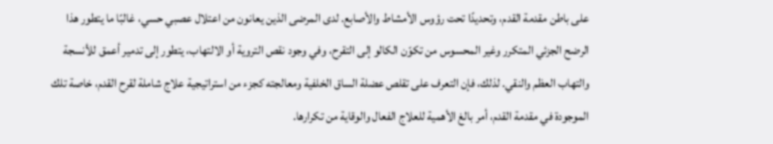على باطن مقدمة القدم، وتحديدًا تحت رؤوس الأمشاط والأصابع. لدى المرضى الذين يعانون من اعتلال عصبي حسي، غالبًا ما يتطور هذا الرضح الجزئي المتكرر وغير المحسوس من تكوّن الكالو إلى التقرح، وفي وجود نقص التروية أو الالتهاب، يتطور إلى تدمير أعمق للأنسجة والتهاب العظم والنقي. لذلك، فإن التعرف على تقلص عضلة الساق الخلفية ومعالجته كجزء من استراتيجية علاج شاملة لقرح القدم، خاصة تلك الموجودة في مقدمة القدم، أمر بالغ الأهمية للعلاج الفعال والوقاية من تكرارها.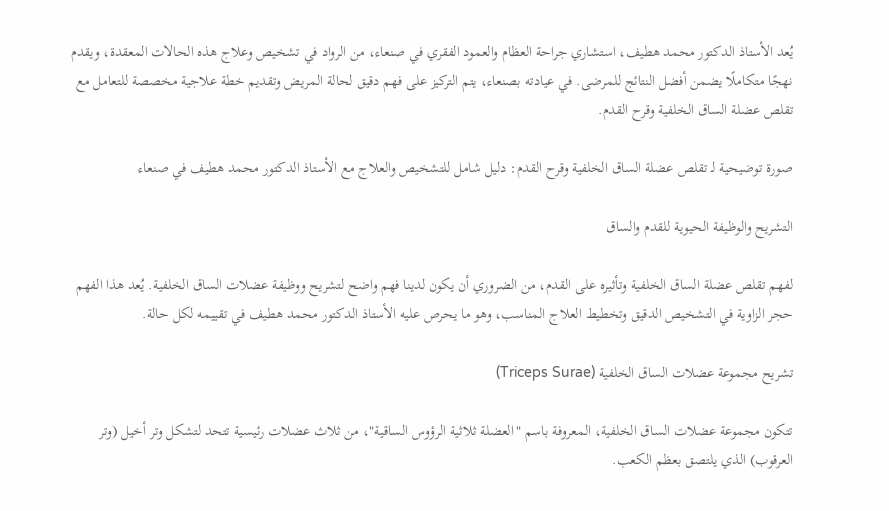يُعد الأستاذ الدكتور محمد هطيف، استشاري جراحة العظام والعمود الفقري في صنعاء، من الرواد في تشخيص وعلاج هذه الحالات المعقدة، ويقدم نهجًا متكاملًا يضمن أفضل النتائج للمرضى. في عيادته بصنعاء، يتم التركيز على فهم دقيق لحالة المريض وتقديم خطة علاجية مخصصة للتعامل مع تقلص عضلة الساق الخلفية وقرح القدم.

صورة توضيحية لـ تقلص عضلة الساق الخلفية وقرح القدم: دليل شامل للتشخيص والعلاج مع الأستاذ الدكتور محمد هطيف في صنعاء

التشريح والوظيفة الحيوية للقدم والساق

لفهم تقلص عضلة الساق الخلفية وتأثيره على القدم، من الضروري أن يكون لدينا فهم واضح لتشريح ووظيفة عضلات الساق الخلفية. يُعد هذا الفهم حجر الزاوية في التشخيص الدقيق وتخطيط العلاج المناسب، وهو ما يحرص عليه الأستاذ الدكتور محمد هطيف في تقييمه لكل حالة.

تشريح مجموعة عضلات الساق الخلفية (Triceps Surae)

تتكون مجموعة عضلات الساق الخلفية، المعروفة باسم "العضلة ثلاثية الرؤوس الساقية"، من ثلاث عضلات رئيسية تتحد لتشكل وتر أخيل (وتر العرقوب) الذي يلتصق بعظم الكعب.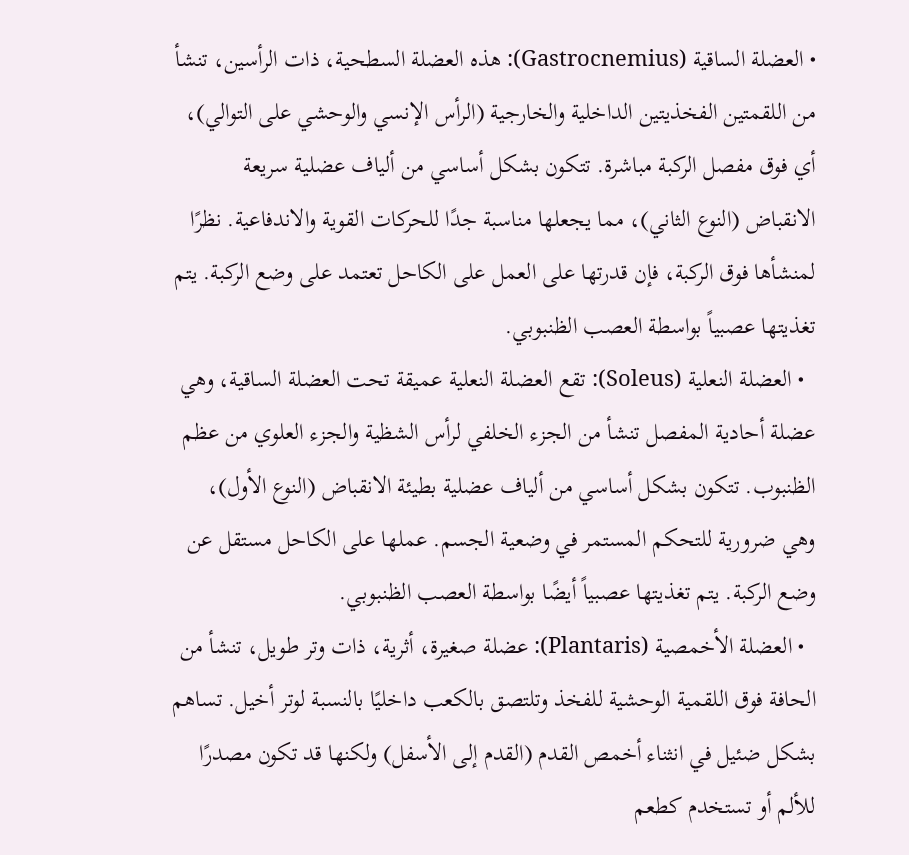• العضلة الساقية (Gastrocnemius): هذه العضلة السطحية، ذات الرأسين، تنشأ من اللقمتين الفخذيتين الداخلية والخارجية (الرأس الإنسي والوحشي على التوالي)، أي فوق مفصل الركبة مباشرة. تتكون بشكل أساسي من ألياف عضلية سريعة الانقباض (النوع الثاني)، مما يجعلها مناسبة جدًا للحركات القوية والاندفاعية. نظرًا لمنشأها فوق الركبة، فإن قدرتها على العمل على الكاحل تعتمد على وضع الركبة. يتم تغذيتها عصبياً بواسطة العصب الظنبوبي.
  • العضلة النعلية (Soleus): تقع العضلة النعلية عميقة تحت العضلة الساقية، وهي عضلة أحادية المفصل تنشأ من الجزء الخلفي لرأس الشظية والجزء العلوي من عظم الظنبوب. تتكون بشكل أساسي من ألياف عضلية بطيئة الانقباض (النوع الأول)، وهي ضرورية للتحكم المستمر في وضعية الجسم. عملها على الكاحل مستقل عن وضع الركبة. يتم تغذيتها عصبياً أيضًا بواسطة العصب الظنبوبي.
  • العضلة الأخمصية (Plantaris): عضلة صغيرة، أثرية، ذات وتر طويل، تنشأ من الحافة فوق اللقمية الوحشية للفخذ وتلتصق بالكعب داخليًا بالنسبة لوتر أخيل. تساهم بشكل ضئيل في انثناء أخمص القدم (القدم إلى الأسفل) ولكنها قد تكون مصدرًا للألم أو تستخدم كطعم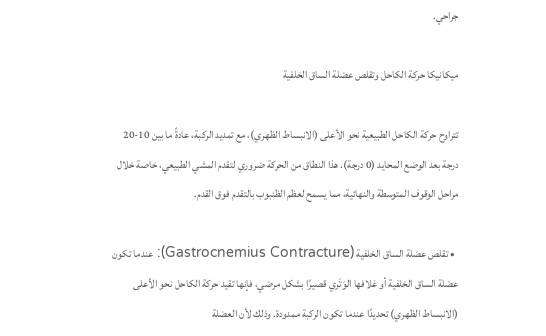جراحي.

ميكانيكا حركة الكاحل وتقلص عضلة الساق الخلفية

تتراوح حركة الكاحل الطبيعية نحو الأعلى (الانبساط الظهري)، مع تمديد الركبة، عادةً ما بين 10-20 درجة بعد الوضع المحايد (0 درجة). هذا النطاق من الحركة ضروري لتقدم المشي الطبيعي، خاصة خلال مراحل الوقوف المتوسطة والنهائية، مما يسمح لعظم الظنبوب بالتقدم فوق القدم.

  • تقلص عضلة الساق الخلفية (Gastrocnemius Contracture): عندما تكون عضلة الساق الخلفية أو غلافها الوَتَري قصيرًا بشكل مرضي، فإنها تقيد حركة الكاحل نحو الأعلى (الانبساط الظهري) تحديدًا عندما تكون الركبة ممدودة. وذلك لأن العضلة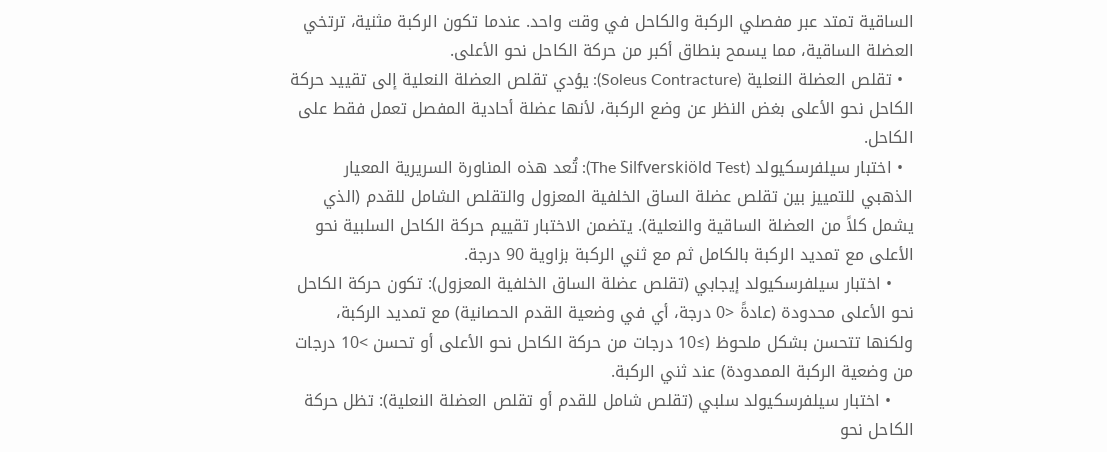الساقية تمتد عبر مفصلي الركبة والكاحل في وقت واحد. عندما تكون الركبة مثنية، ترتخي العضلة الساقية، مما يسمح بنطاق أكبر من حركة الكاحل نحو الأعلى.
  • تقلص العضلة النعلية (Soleus Contracture): يؤدي تقلص العضلة النعلية إلى تقييد حركة الكاحل نحو الأعلى بغض النظر عن وضع الركبة، لأنها عضلة أحادية المفصل تعمل فقط على الكاحل.
  • اختبار سيلفرسكيولد (The Silfverskiöld Test): تُعد هذه المناورة السريرية المعيار الذهبي للتمييز بين تقلص عضلة الساق الخلفية المعزول والتقلص الشامل للقدم (الذي يشمل كلاً من العضلة الساقية والنعلية). يتضمن الاختبار تقييم حركة الكاحل السلبية نحو الأعلى مع تمديد الركبة بالكامل ثم مع ثني الركبة بزاوية 90 درجة.
    • اختبار سيلفرسكيولد إيجابي (تقلص عضلة الساق الخلفية المعزول): تكون حركة الكاحل نحو الأعلى محدودة (عادةً <0 درجة، أي في وضعية القدم الحصانية) مع تمديد الركبة، ولكنها تتحسن بشكل ملحوظ (≥10 درجات من حركة الكاحل نحو الأعلى أو تحسن >10 درجات من وضعية الركبة الممدودة) عند ثني الركبة.
    • اختبار سيلفرسكيولد سلبي (تقلص شامل للقدم أو تقلص العضلة النعلية): تظل حركة الكاحل نحو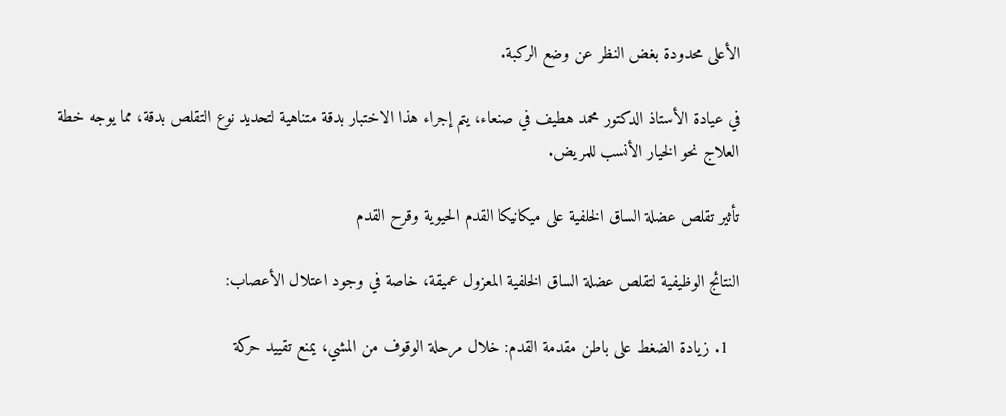الأعلى محدودة بغض النظر عن وضع الركبة.

في عيادة الأستاذ الدكتور محمد هطيف في صنعاء، يتم إجراء هذا الاختبار بدقة متناهية لتحديد نوع التقلص بدقة، مما يوجه خطة العلاج نحو الخيار الأنسب للمريض.

تأثير تقلص عضلة الساق الخلفية على ميكانيكا القدم الحيوية وقرح القدم

النتائج الوظيفية لتقلص عضلة الساق الخلفية المعزول عميقة، خاصة في وجود اعتلال الأعصاب:

  1. زيادة الضغط على باطن مقدمة القدم: خلال مرحلة الوقوف من المشي، يمنع تقييد حركة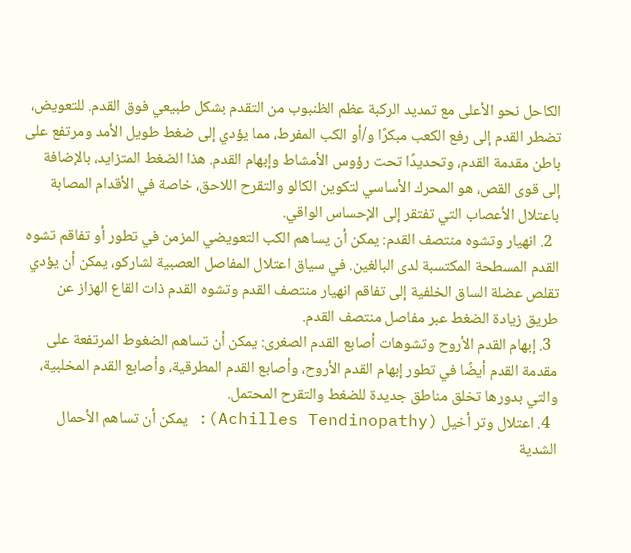الكاحل نحو الأعلى مع تمديد الركبة عظم الظنبوب من التقدم بشكل طبيعي فوق القدم. للتعويض، تضطر القدم إلى رفع الكعب مبكرًا و/أو الكب المفرط، مما يؤدي إلى ضغط طويل الأمد ومرتفع على باطن مقدمة القدم، وتحديدًا تحت رؤوس الأمشاط وإبهام القدم. هذا الضغط المتزايد، بالإضافة إلى قوى القص، هو المحرك الأساسي لتكوين الكالو والتقرح اللاحق، خاصة في الأقدام المصابة باعتلال الأعصاب التي تفتقر إلى الإحساس الواقي.
  2. انهيار وتشوه منتصف القدم: يمكن أن يساهم الكب التعويضي المزمن في تطور أو تفاقم تشوه القدم المسطحة المكتسبة لدى البالغين. في سياق اعتلال المفاصل العصبية لشاركو، يمكن أن يؤدي تقلص عضلة الساق الخلفية إلى تفاقم انهيار منتصف القدم وتشوه القدم ذات القاع الهزاز عن طريق زيادة الضغط عبر مفاصل منتصف القدم.
  3. إبهام القدم الأروح وتشوهات أصابع القدم الصغرى: يمكن أن تساهم الضغوط المرتفعة على مقدمة القدم أيضًا في تطور إبهام القدم الأروح، وأصابع القدم المطرقية، وأصابع القدم المخلبية، والتي بدورها تخلق مناطق جديدة للضغط والتقرح المحتمل.
  4. اعتلال وتر أخيل (Achilles Tendinopathy): يمكن أن تساهم الأحمال الشدية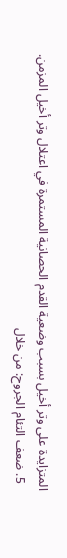المتزايدة على وتر أخيل بسبب وضعية القدم الحصانية المستمرة في اعتلال وتر أخيل المزمن.
  5. ضعف التئام الجروح: من خلال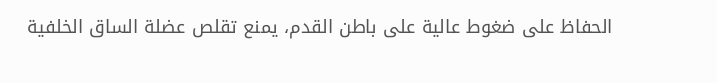الحفاظ على ضغوط عالية على باطن القدم، يمنع تقلص عضلة الساق الخلفية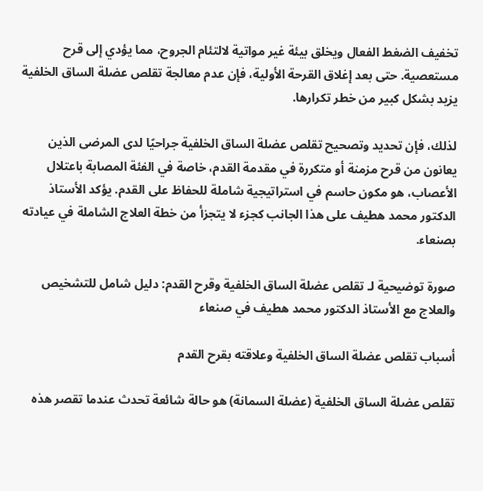تخفيف الضغط الفعال ويخلق بيئة غير مواتية لالتئام الجروح، مما يؤدي إلى قرح مستعصية. حتى بعد إغلاق القرحة الأولية، فإن عدم معالجة تقلص عضلة الساق الخلفية يزيد بشكل كبير من خطر تكرارها.

لذلك، فإن تحديد وتصحيح تقلص عضلة الساق الخلفية جراحيًا لدى المرضى الذين يعانون من قرح مزمنة أو متكررة في مقدمة القدم، خاصة في الفئة المصابة باعتلال الأعصاب، هو مكون حاسم في استراتيجية شاملة للحفاظ على القدم. يؤكد الأستاذ الدكتور محمد هطيف على هذا الجانب كجزء لا يتجزأ من خطة العلاج الشاملة في عيادته بصنعاء.

صورة توضيحية لـ تقلص عضلة الساق الخلفية وقرح القدم: دليل شامل للتشخيص والعلاج مع الأستاذ الدكتور محمد هطيف في صنعاء

أسباب تقلص عضلة الساق الخلفية وعلاقته بقرح القدم

تقلص عضلة الساق الخلفية (عضلة السمانة) هو حالة شائعة تحدث عندما تقصر هذه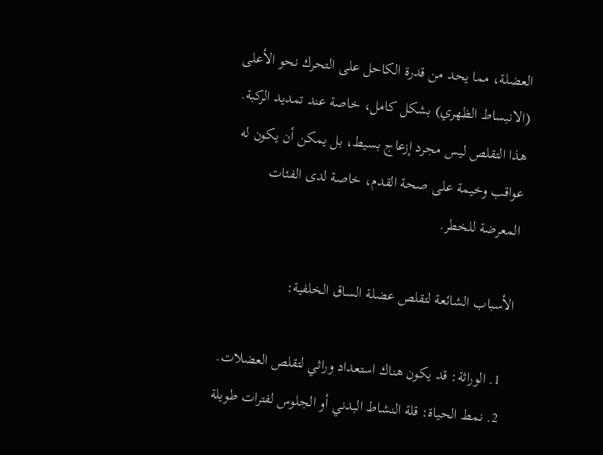العضلة، مما يحد من قدرة الكاحل على التحرك نحو الأعلى (الانبساط الظهري) بشكل كامل، خاصة عند تمديد الركبة. هذا التقلص ليس مجرد إزعاج بسيط، بل يمكن أن يكون له عواقب وخيمة على صحة القدم، خاصة لدى الفئات المعرضة للخطر.

الأسباب الشائعة لتقلص عضلة الساق الخلفية:

  1. الوراثة: قد يكون هناك استعداد وراثي لتقلص العضلات.
  2. نمط الحياة: قلة النشاط البدني أو الجلوس لفترات طويلة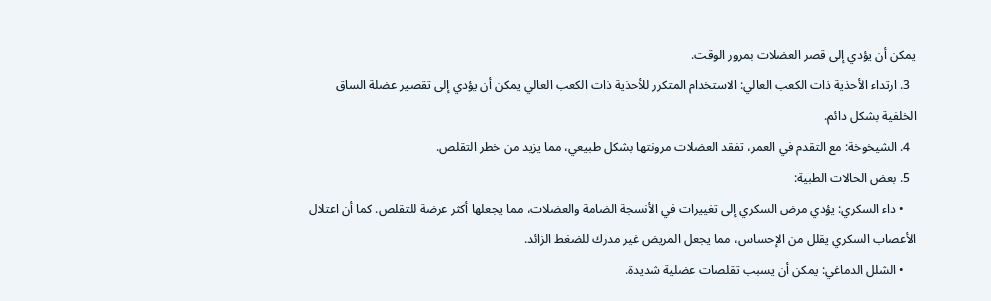يمكن أن يؤدي إلى قصر العضلات بمرور الوقت.
  3. ارتداء الأحذية ذات الكعب العالي: الاستخدام المتكرر للأحذية ذات الكعب العالي يمكن أن يؤدي إلى تقصير عضلة الساق الخلفية بشكل دائم.
  4. الشيخوخة: مع التقدم في العمر، تفقد العضلات مرونتها بشكل طبيعي، مما يزيد من خطر التقلص.
  5. بعض الحالات الطبية:
    • داء السكري: يؤدي مرض السكري إلى تغييرات في الأنسجة الضامة والعضلات، مما يجعلها أكثر عرضة للتقلص. كما أن اعتلال الأعصاب السكري يقلل من الإحساس، مما يجعل المريض غير مدرك للضغط الزائد.
    • الشلل الدماغي: يمكن أن يسبب تقلصات عضلية شديدة.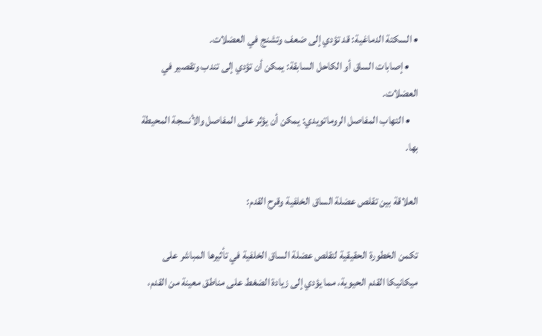• السكتة الدماغية: قد تؤدي إلى ضعف وتشنج في العضلات.
    • إصابات الساق أو الكاحل السابقة: يمكن أن تؤدي إلى تندب وتقصير في العضلات.
    • التهاب المفاصل الروماتويدي: يمكن أن يؤثر على المفاصل والأنسجة المحيطة بها.

العلاقة بين تقلص عضلة الساق الخلفية وقرح القدم:

تكمن الخطورة الحقيقية لتقلص عضلة الساق الخلفية في تأثيرها المباشر على ميكانيكا القدم الحيوية، مما يؤدي إلى زيادة الضغط على مناطق معينة من القدم،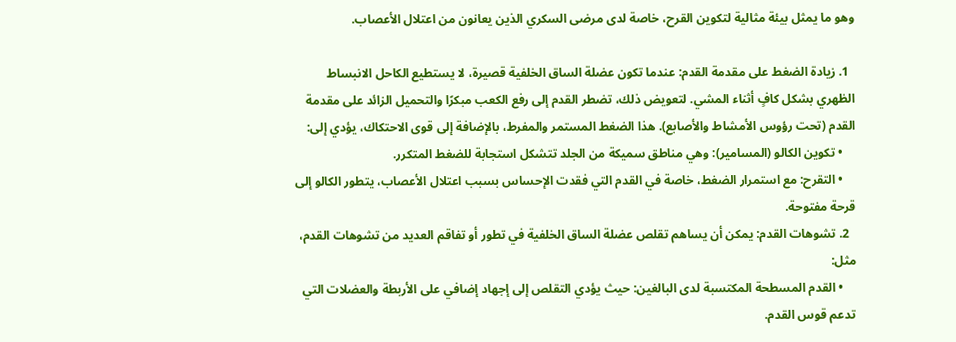وهو ما يمثل بيئة مثالية لتكوين القرح، خاصة لدى مرضى السكري الذين يعانون من اعتلال الأعصاب.

  1. زيادة الضغط على مقدمة القدم: عندما تكون عضلة الساق الخلفية قصيرة، لا يستطيع الكاحل الانبساط الظهري بشكل كافٍ أثناء المشي. لتعويض ذلك، تضطر القدم إلى رفع الكعب مبكرًا والتحميل الزائد على مقدمة القدم (تحت رؤوس الأمشاط والأصابع). هذا الضغط المستمر والمفرط، بالإضافة إلى قوى الاحتكاك، يؤدي إلى:
    • تكوين الكالو (المسامير): وهي مناطق سميكة من الجلد تتشكل استجابة للضغط المتكرر.
    • التقرح: مع استمرار الضغط، خاصة في القدم التي فقدت الإحساس بسبب اعتلال الأعصاب، يتطور الكالو إلى قرحة مفتوحة.
  2. تشوهات القدم: يمكن أن يساهم تقلص عضلة الساق الخلفية في تطور أو تفاقم العديد من تشوهات القدم، مثل:
    • القدم المسطحة المكتسبة لدى البالغين: حيث يؤدي التقلص إلى إجهاد إضافي على الأربطة والعضلات التي تدعم قوس القدم.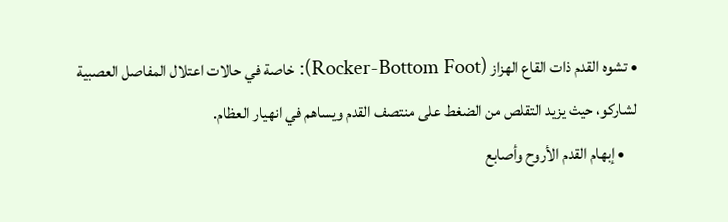• تشوه القدم ذات القاع الهزاز (Rocker-Bottom Foot): خاصة في حالات اعتلال المفاصل العصبية لشاركو، حيث يزيد التقلص من الضغط على منتصف القدم ويساهم في انهيار العظام.
    • إبهام القدم الأروح وأصابع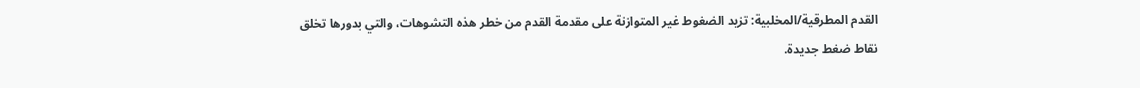القدم المطرقية/المخلبية: تزيد الضغوط غير المتوازنة على مقدمة القدم من خطر هذه التشوهات، والتي بدورها تخلق نقاط ضغط جديدة.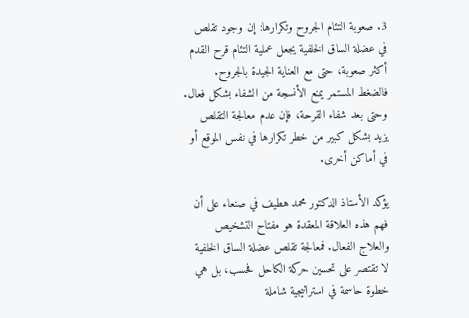3. صعوبة التئام الجروح وتكرارها: إن وجود تقلص في عضلة الساق الخلفية يجعل عملية التئام قرح القدم أكثر صعوبة، حتى مع العناية الجيدة بالجروح. فالضغط المستمر يمنع الأنسجة من الشفاء بشكل فعال. وحتى بعد شفاء القرحة، فإن عدم معالجة التقلص يزيد بشكل كبير من خطر تكرارها في نفس الموقع أو في أماكن أخرى.

يؤكد الأستاذ الدكتور محمد هطيف في صنعاء على أن فهم هذه العلاقة المعقدة هو مفتاح التشخيص والعلاج الفعال. فمعالجة تقلص عضلة الساق الخلفية لا تقتصر على تحسين حركة الكاحل فحسب، بل هي خطوة حاسمة في استراتيجية شاملة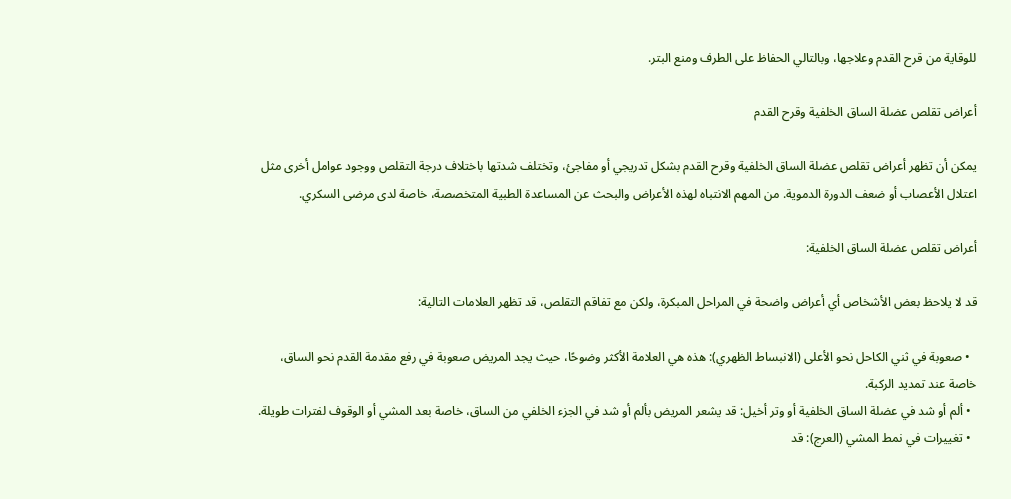للوقاية من قرح القدم وعلاجها، وبالتالي الحفاظ على الطرف ومنع البتر.

أعراض تقلص عضلة الساق الخلفية وقرح القدم

يمكن أن تظهر أعراض تقلص عضلة الساق الخلفية وقرح القدم بشكل تدريجي أو مفاجئ، وتختلف شدتها باختلاف درجة التقلص ووجود عوامل أخرى مثل اعتلال الأعصاب أو ضعف الدورة الدموية. من المهم الانتباه لهذه الأعراض والبحث عن المساعدة الطبية المتخصصة، خاصة لدى مرضى السكري.

أعراض تقلص عضلة الساق الخلفية:

قد لا يلاحظ بعض الأشخاص أي أعراض واضحة في المراحل المبكرة، ولكن مع تفاقم التقلص، قد تظهر العلامات التالية:

  • صعوبة في ثني الكاحل نحو الأعلى (الانبساط الظهري): هذه هي العلامة الأكثر وضوحًا، حيث يجد المريض صعوبة في رفع مقدمة القدم نحو الساق، خاصة عند تمديد الركبة.
  • ألم أو شد في عضلة الساق الخلفية أو وتر أخيل: قد يشعر المريض بألم أو شد في الجزء الخلفي من الساق، خاصة بعد المشي أو الوقوف لفترات طويلة.
  • تغييرات في نمط المشي (العرج): قد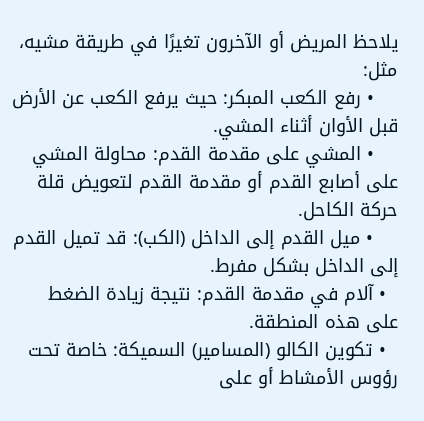يلاحظ المريض أو الآخرون تغيرًا في طريقة مشيه، مثل:
    • رفع الكعب المبكر: حيث يرفع الكعب عن الأرض قبل الأوان أثناء المشي.
    • المشي على مقدمة القدم: محاولة المشي على أصابع القدم أو مقدمة القدم لتعويض قلة حركة الكاحل.
    • ميل القدم إلى الداخل (الكب): قد تميل القدم إلى الداخل بشكل مفرط.
  • آلام في مقدمة القدم: نتيجة زيادة الضغط على هذه المنطقة.
  • تكوين الكالو (المسامير) السميكة: خاصة تحت رؤوس الأمشاط أو على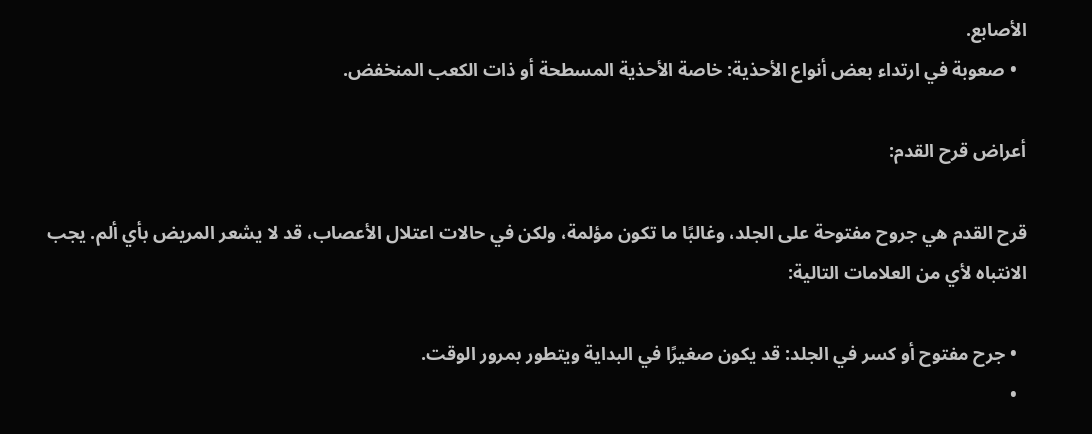الأصابع.
  • صعوبة في ارتداء بعض أنواع الأحذية: خاصة الأحذية المسطحة أو ذات الكعب المنخفض.

أعراض قرح القدم:

قرح القدم هي جروح مفتوحة على الجلد، وغالبًا ما تكون مؤلمة، ولكن في حالات اعتلال الأعصاب، قد لا يشعر المريض بأي ألم. يجب الانتباه لأي من العلامات التالية:

  • جرح مفتوح أو كسر في الجلد: قد يكون صغيرًا في البداية ويتطور بمرور الوقت.
  •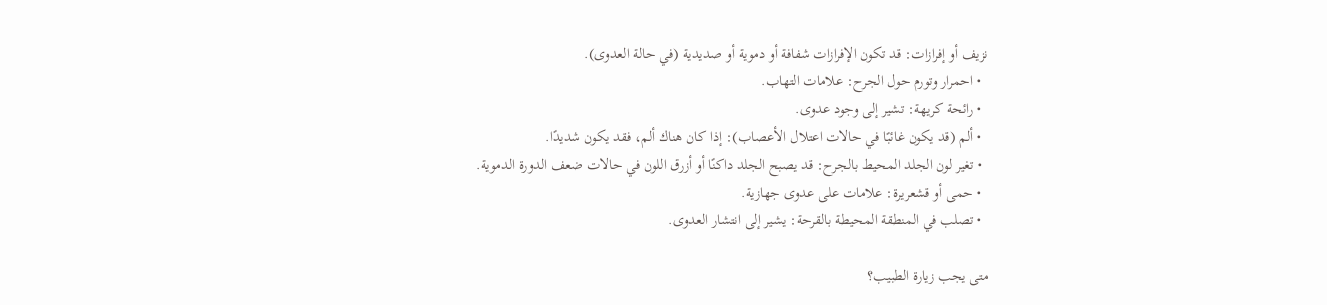نزيف أو إفرازات: قد تكون الإفرازات شفافة أو دموية أو صديدية (في حالة العدوى).
  • احمرار وتورم حول الجرح: علامات التهاب.
  • رائحة كريهة: تشير إلى وجود عدوى.
  • ألم (قد يكون غائبًا في حالات اعتلال الأعصاب): إذا كان هناك ألم، فقد يكون شديدًا.
  • تغير لون الجلد المحيط بالجرح: قد يصبح الجلد داكنًا أو أزرق اللون في حالات ضعف الدورة الدموية.
  • حمى أو قشعريرة: علامات على عدوى جهازية.
  • تصلب في المنطقة المحيطة بالقرحة: يشير إلى انتشار العدوى.

متى يجب زيارة الطبيب؟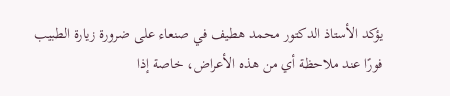يؤكد الأستاذ الدكتور محمد هطيف في صنعاء على ضرورة زيارة الطبيب فورًا عند ملاحظة أي من هذه الأعراض، خاصة إذا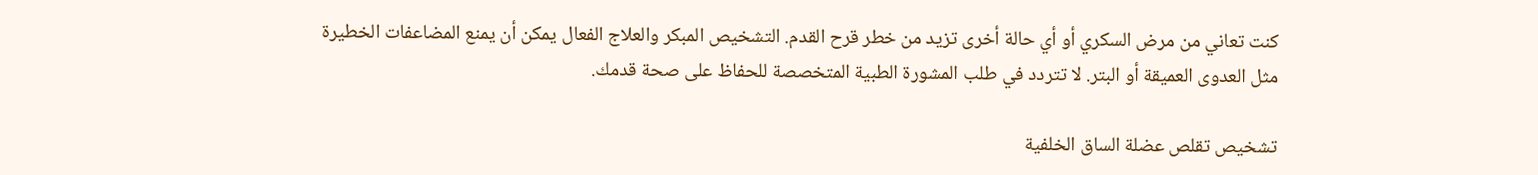كنت تعاني من مرض السكري أو أي حالة أخرى تزيد من خطر قرح القدم. التشخيص المبكر والعلاج الفعال يمكن أن يمنع المضاعفات الخطيرة مثل العدوى العميقة أو البتر. لا تتردد في طلب المشورة الطبية المتخصصة للحفاظ على صحة قدمك.

تشخيص تقلص عضلة الساق الخلفية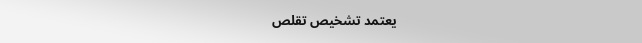يعتمد تشخيص تقلص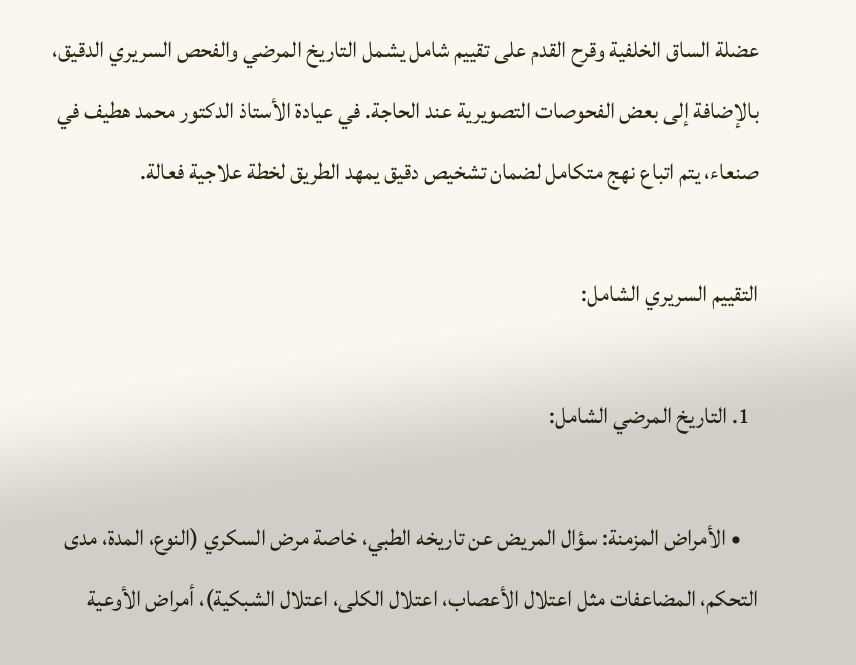عضلة الساق الخلفية وقرح القدم على تقييم شامل يشمل التاريخ المرضي والفحص السريري الدقيق، بالإضافة إلى بعض الفحوصات التصويرية عند الحاجة. في عيادة الأستاذ الدكتور محمد هطيف في صنعاء، يتم اتباع نهج متكامل لضمان تشخيص دقيق يمهد الطريق لخطة علاجية فعالة.

التقييم السريري الشامل:

  1. التاريخ المرضي الشامل:

    • الأمراض المزمنة: سؤال المريض عن تاريخه الطبي، خاصة مرض السكري (النوع، المدة، مدى التحكم، المضاعفات مثل اعتلال الأعصاب، اعتلال الكلى، اعتلال الشبكية)، أمراض الأوعية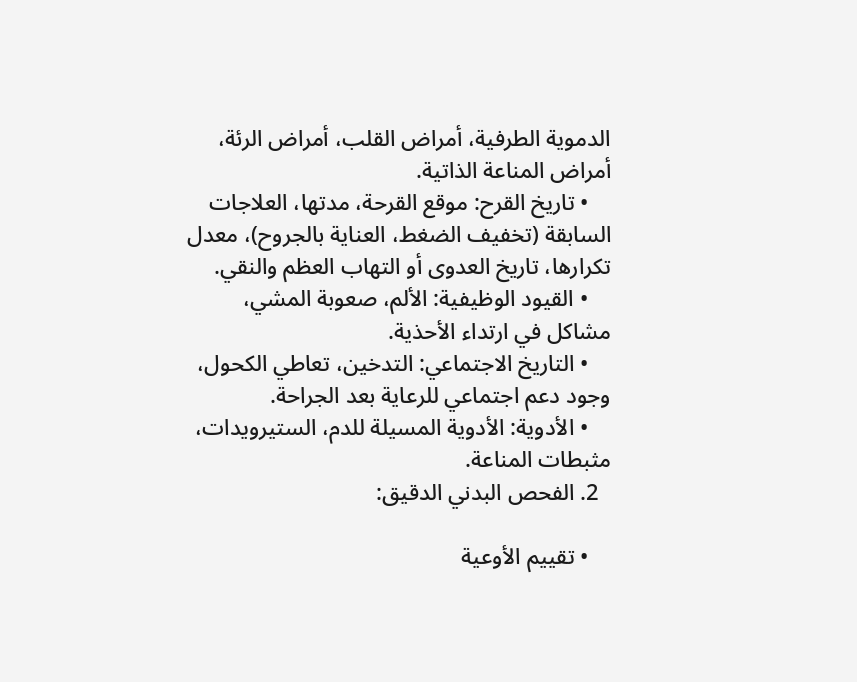الدموية الطرفية، أمراض القلب، أمراض الرئة، أمراض المناعة الذاتية.
    • تاريخ القرح: موقع القرحة، مدتها، العلاجات السابقة (تخفيف الضغط، العناية بالجروح)، معدل تكرارها، تاريخ العدوى أو التهاب العظم والنقي.
    • القيود الوظيفية: الألم، صعوبة المشي، مشاكل في ارتداء الأحذية.
    • التاريخ الاجتماعي: التدخين، تعاطي الكحول، وجود دعم اجتماعي للرعاية بعد الجراحة.
    • الأدوية: الأدوية المسيلة للدم، الستيرويدات، مثبطات المناعة.
  2. الفحص البدني الدقيق:

    • تقييم الأوعية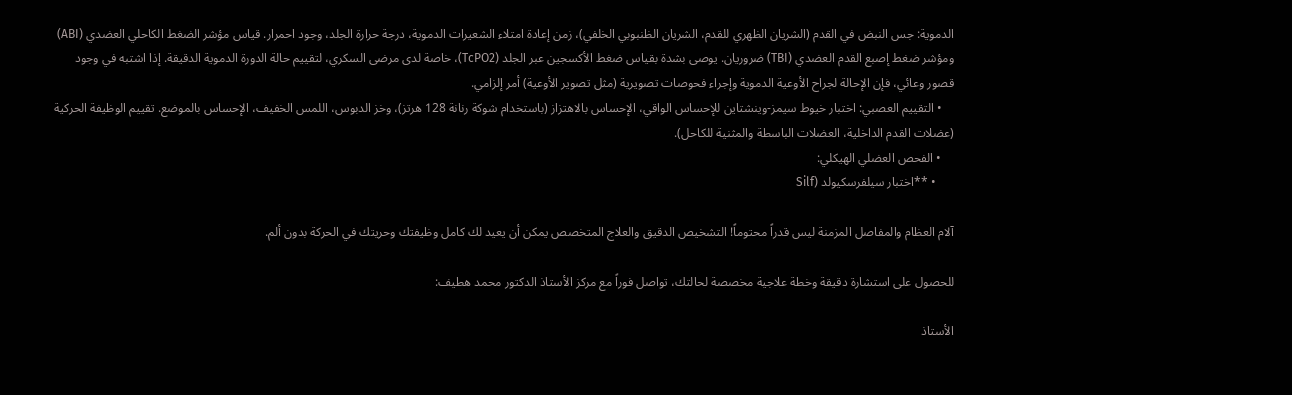الدموية: جس النبض في القدم (الشريان الظهري للقدم، الشريان الظنبوبي الخلفي)، زمن إعادة امتلاء الشعيرات الدموية، درجة حرارة الجلد، وجود احمرار. قياس مؤشر الضغط الكاحلي العضدي (ABI) ومؤشر ضغط إصبع القدم العضدي (TBI) ضروريان. يوصى بشدة بقياس ضغط الأكسجين عبر الجلد (TcPO2)، خاصة لدى مرضى السكري، لتقييم حالة الدورة الدموية الدقيقة. إذا اشتبه في وجود قصور وعائي، فإن الإحالة لجراح الأوعية الدموية وإجراء فحوصات تصويرية (مثل تصوير الأوعية) أمر إلزامي.
    • التقييم العصبي: اختبار خيوط سيمز-وينشتاين للإحساس الواقي، الإحساس بالاهتزاز (باستخدام شوكة رنانة 128 هرتز)، وخز الدبوس، اللمس الخفيف، الإحساس بالموضع. تقييم الوظيفة الحركية (عضلات القدم الداخلية، العضلات الباسطة والمثنية للكاحل).
    • الفحص العضلي الهيكلي:
      • **اختبار سيلفرسكيولد (Silf

آلام العظام والمفاصل المزمنة ليس قدراً محتوماً! التشخيص الدقيق والعلاج المتخصص يمكن أن يعيد لك كامل وظيفتك وحريتك في الحركة بدون ألم.

للحصول على استشارة دقيقة وخطة علاجية مخصصة لحالتك، تواصل فوراً مع مركز الأستاذ الدكتور محمد هطيف:

الأستاذ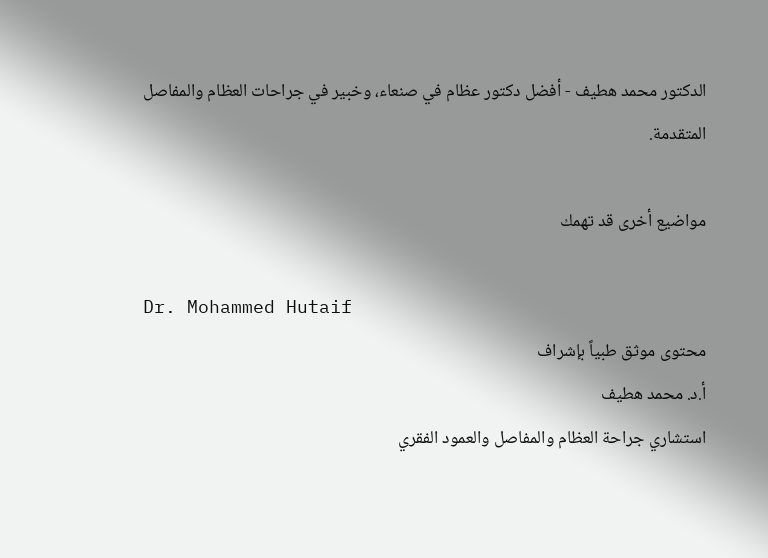الدكتور محمد هطيف - أفضل دكتور عظام في صنعاء، وخبير في جراحات العظام والمفاصل المتقدمة.

مواضيع أخرى قد تهمك

Dr. Mohammed Hutaif
محتوى موثق طبياً بإشراف
أ.د. محمد هطيف
استشاري جراحة العظام والمفاصل والعمود الفقري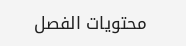محتويات الفصل